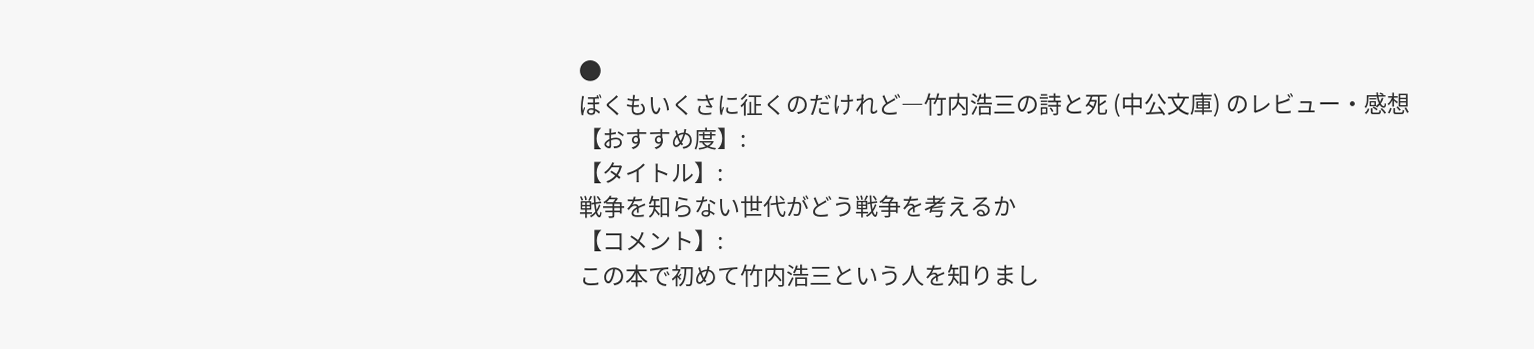●
ぼくもいくさに征くのだけれど―竹内浩三の詩と死 (中公文庫) のレビュー・感想
【おすすめ度】:
【タイトル】:
戦争を知らない世代がどう戦争を考えるか
【コメント】:
この本で初めて竹内浩三という人を知りまし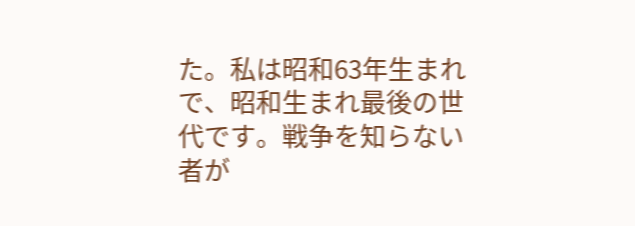た。私は昭和63年生まれで、昭和生まれ最後の世代です。戦争を知らない者が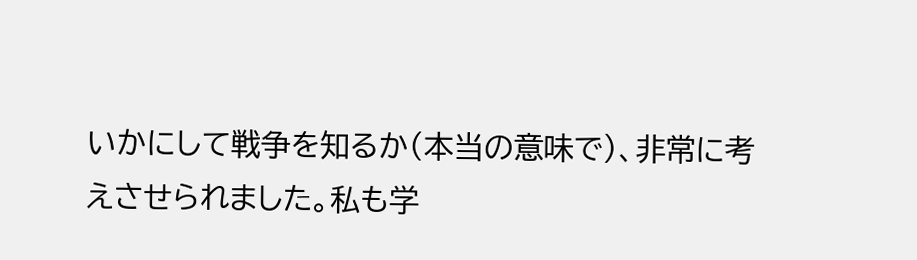いかにして戦争を知るか(本当の意味で)、非常に考えさせられました。私も学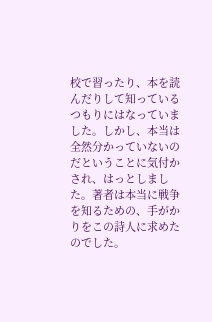校で習ったり、本を読んだりして知っているつもりにはなっていました。しかし、本当は全然分かっていないのだということに気付かされ、はっとしました。著者は本当に戦争を知るための、手がかりをこの詩人に求めたのでした。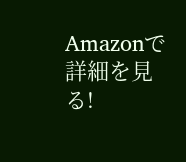Amazonで詳細を見る!